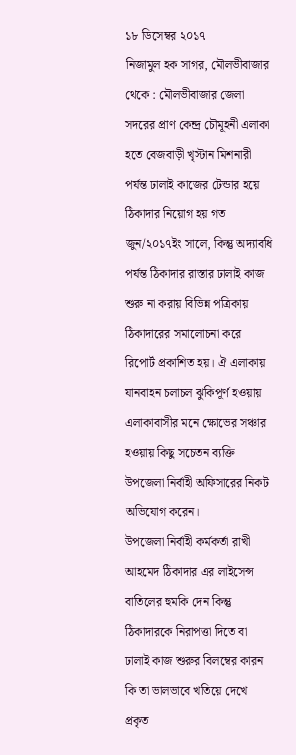১৮ ডিসেম্বর ২০১৭
নিজামুল হক সাগর, মৌলভীবাজার থেকে : মৌলভীবাজার জেলা সদরের প্রাণ কেন্দ্র চৌমূহনী এলাকা হতে বেজবাড়ী খৃস্টান মিশনারী পর্যন্ত ঢালাই কাজের টেন্ডার হয়ে ঠিকাদার নিয়োগ হয় গত জুন/২০১৭ইং সালে, কিন্তু অদ্যাবধি পর্যন্ত ঠিকাদার রাস্তার ঢালাই কাজ শুরু না করায় বিভিন্ন পত্রিকায় ঠিকাদারের সমালোচনা করে রিপোর্ট প্রকাশিত হয়। ঐ এলাকায় যানবাহন চলাচল ঝুকিপূর্ণ হওয়ায় এলাকাবাসীর মনে ক্ষোভের সঞ্চার হওয়ায় কিছু সচেতন ব্যক্তি উপজেলা নির্বাহী অফিসারের নিকট অভিযোগ করেন।
উপজেলা নির্বাহী কর্মকর্তা রাখী আহমেদ ঠিকাদার এর লাইসেন্স বাতিলের হুমকি দেন কিন্তু ঠিকাদারকে নিরাপত্তা দিতে বা ঢালাই কাজ শুরুর বিলম্বের কারন কি তা ভালভাবে খতিয়ে দেখে প্রকৃত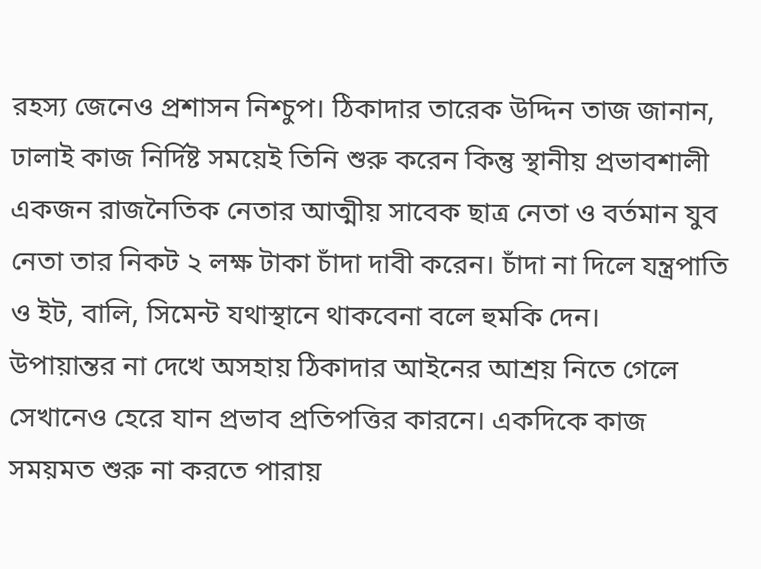রহস্য জেনেও প্রশাসন নিশ্চুপ। ঠিকাদার তারেক উদ্দিন তাজ জানান, ঢালাই কাজ নির্দিষ্ট সময়েই তিনি শুরু করেন কিন্তু স্থানীয় প্রভাবশালী একজন রাজনৈতিক নেতার আত্মীয় সাবেক ছাত্র নেতা ও বর্তমান যুব নেতা তার নিকট ২ লক্ষ টাকা চাঁদা দাবী করেন। চাঁদা না দিলে যন্ত্রপাতি ও ইট, বালি, সিমেন্ট যথাস্থানে থাকবেনা বলে হুমকি দেন।
উপায়ান্তর না দেখে অসহায় ঠিকাদার আইনের আশ্রয় নিতে গেলে সেখানেও হেরে যান প্রভাব প্রতিপত্তির কারনে। একদিকে কাজ সময়মত শুরু না করতে পারায়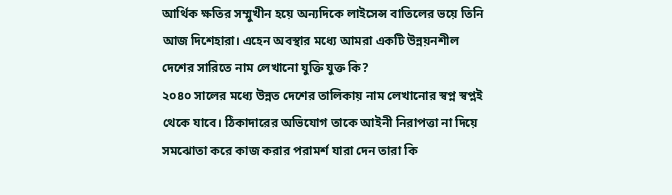আর্থিক ক্ষতির সম্মুখীন হয়ে অন্যদিকে লাইসেন্স বাতিলের ভয়ে তিনি আজ দিশেহারা। এহেন অবস্থার মধ্যে আমরা একটি উন্নয়নশীল দেশের সারিতে নাম লেখানো যুক্তি যুক্ত কি?
২০৪০ সালের মধ্যে উন্নত দেশের তালিকায় নাম লেখানোর স্বপ্ন স্বপ্নই থেকে যাবে। ঠিকাদারের অভিযোগ তাকে আইনী নিরাপত্তা না দিয়ে সমঝোতা করে কাজ করার পরামর্শ যারা দেন তারা কি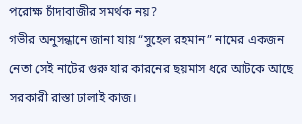পরোক্ষ চাঁদাবাজীর সমর্থক নয়?
গভীর অনুসন্ধানে জানা যায় “সুহেল রহমান” নামের একজন নেতা সেই নাটের গুরু যার কারনের ছয়মাস ধরে আটকে আছে সরকারী রাস্তা ঢালাই কাজ।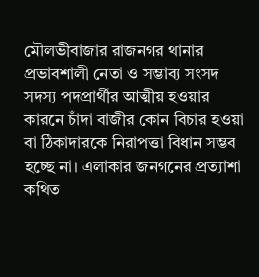মৌলভীবাজার রাজনগর থানার প্রভাবশালী নেতা ও সম্ভাব্য সংসদ সদস্য পদপ্রার্থীর আত্মীয় হওয়ার কারনে চাঁদা বাজীর কোন বিচার হওয়া বা ঠিকাদারকে নিরাপত্তা বিধান সম্ভব হচ্ছে না। এলাকার জনগনের প্রত্যাশা কথিত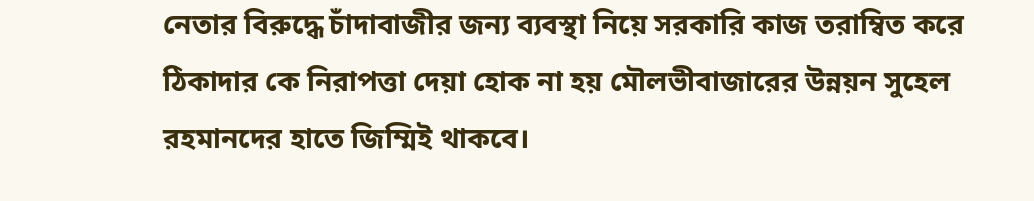নেতার বিরুদ্ধে চাঁদাবাজীর জন্য ব্যবস্থা নিয়ে সরকারি কাজ তরাম্বিত করে ঠিকাদার কে নিরাপত্তা দেয়া হোক না হয় মৌলভীবাজারের উন্নয়ন সুহেল রহমানদের হাতে জিম্মিই থাকবে।